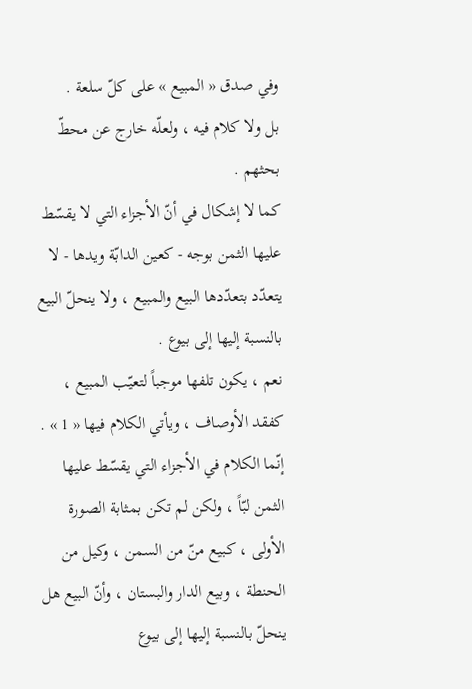وفي صدق « المبيع » على كلّ سلعة .
بل ولا كلام فيه ، ولعلّه خارج عن محطّ بحثهم .
كما لا إشكال في أنّ الأجزاء التي لا يقسّط عليها الثمن بوجه - كعين الدابّة ويدها - لا يتعدّد بتعدّدها البيع والمبيع ، ولا ينحلّ البيع بالنسبة إليها إلى بيوع .
نعم ، يكون تلفها موجباً لتعيّب المبيع ، كفقد الأوصاف ، ويأتي الكلام فيها « 1 » .
إنّما الكلام في الأجزاء التي يقسّط عليها الثمن لبّاً ، ولكن لم تكن بمثابة الصورة الأولى ، كبيع منّ من السمن ، وكيل من الحنطة ، وبيع الدار والبستان ، وأنّ البيع هل ينحلّ بالنسبة إليها إلى بيوع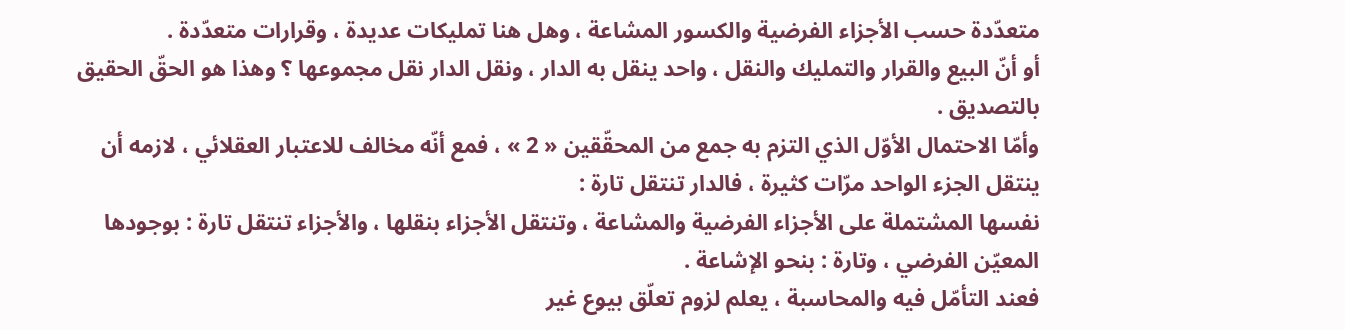متعدّدة حسب الأجزاء الفرضية والكسور المشاعة ، وهل هنا تمليكات عديدة ، وقرارات متعدّدة .
أو أنّ البيع والقرار والتمليك والنقل ، واحد ينقل به الدار ، ونقل الدار نقل مجموعها ؟ وهذا هو الحقّ الحقيق بالتصديق .
وأمّا الاحتمال الأوّل الذي التزم به جمع من المحقّقين « 2 » ، فمع أنّه مخالف للاعتبار العقلائي ، لازمه أن ينتقل الجزء الواحد مرّات كثيرة ، فالدار تنتقل تارة :
نفسها المشتملة على الأجزاء الفرضية والمشاعة ، وتنتقل الأجزاء بنقلها ، والأجزاء تنتقل تارة : بوجودها المعيّن الفرضي ، وتارة : بنحو الإشاعة .
فعند التأمّل فيه والمحاسبة ، يعلم لزوم تعلّق بيوع غير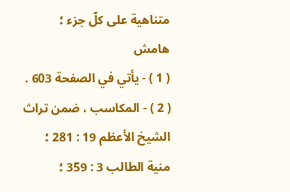متناهية على كلّ جزء ؛
هامش
( 1 ) - يأتي في الصفحة 603 .
( 2 ) - المكاسب ، ضمن تراث الشيخ الأعظم 19 : 281 ؛ منية الطالب 3 : 359 ؛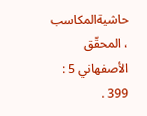حاشيةالمكاسب ، المحقّق الأصفهاني 5 : 399 .